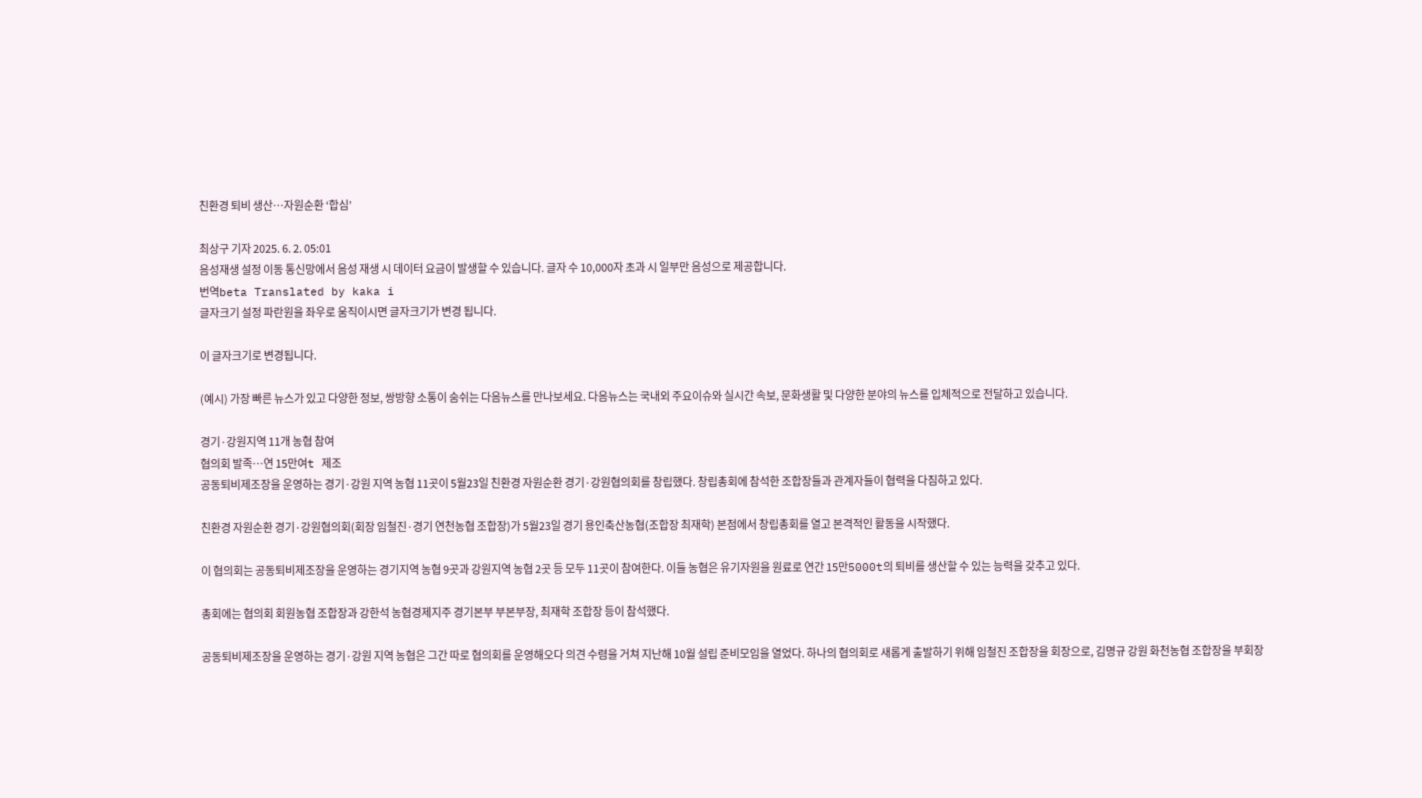친환경 퇴비 생산…자원순환 ‘합심’

최상구 기자 2025. 6. 2. 05:01
음성재생 설정 이동 통신망에서 음성 재생 시 데이터 요금이 발생할 수 있습니다. 글자 수 10,000자 초과 시 일부만 음성으로 제공합니다.
번역beta Translated by kaka i
글자크기 설정 파란원을 좌우로 움직이시면 글자크기가 변경 됩니다.

이 글자크기로 변경됩니다.

(예시) 가장 빠른 뉴스가 있고 다양한 정보, 쌍방향 소통이 숨쉬는 다음뉴스를 만나보세요. 다음뉴스는 국내외 주요이슈와 실시간 속보, 문화생활 및 다양한 분야의 뉴스를 입체적으로 전달하고 있습니다.

경기·강원지역 11개 농협 참여
협의회 발족…연 15만여t 제조
공동퇴비제조장을 운영하는 경기·강원 지역 농협 11곳이 5월23일 친환경 자원순환 경기·강원협의회를 창립했다. 창립총회에 참석한 조합장들과 관계자들이 협력을 다짐하고 있다.

친환경 자원순환 경기·강원협의회(회장 임철진·경기 연천농협 조합장)가 5월23일 경기 용인축산농협(조합장 최재학) 본점에서 창립총회를 열고 본격적인 활동을 시작했다.

이 협의회는 공동퇴비제조장을 운영하는 경기지역 농협 9곳과 강원지역 농협 2곳 등 모두 11곳이 참여한다. 이들 농협은 유기자원을 원료로 연간 15만5000t의 퇴비를 생산할 수 있는 능력을 갖추고 있다.

총회에는 협의회 회원농협 조합장과 강한석 농협경제지주 경기본부 부본부장, 최재학 조합장 등이 참석했다.

공동퇴비제조장을 운영하는 경기·강원 지역 농협은 그간 따로 협의회를 운영해오다 의견 수렴을 거쳐 지난해 10월 설립 준비모임을 열었다. 하나의 협의회로 새롭게 출발하기 위해 임철진 조합장을 회장으로, 김명규 강원 화천농협 조합장을 부회장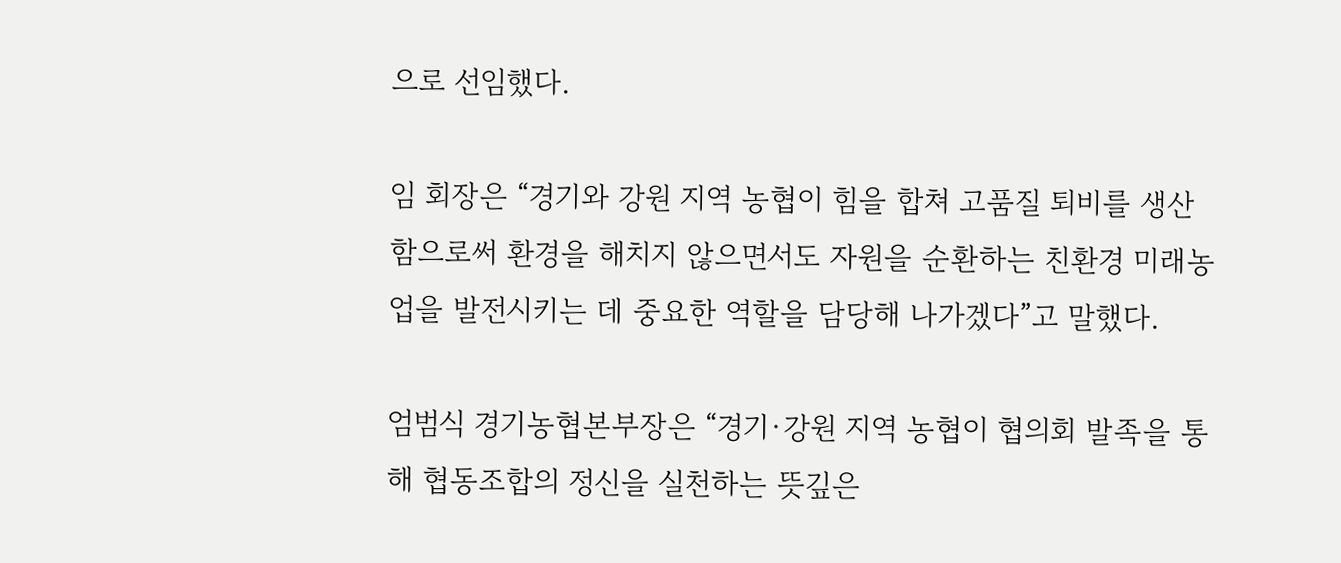으로 선임했다.

임 회장은 “경기와 강원 지역 농협이 힘을 합쳐 고품질 퇴비를 생산함으로써 환경을 해치지 않으면서도 자원을 순환하는 친환경 미래농업을 발전시키는 데 중요한 역할을 담당해 나가겠다”고 말했다.

엄범식 경기농협본부장은 “경기·강원 지역 농협이 협의회 발족을 통해 협동조합의 정신을 실천하는 뜻깊은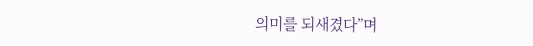의미를 되새겼다”며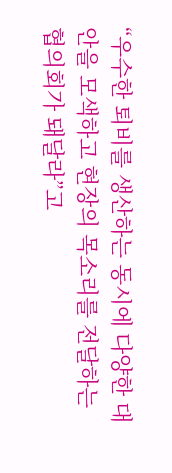“우수한 퇴비를 생산하는 동시에 다양한 대안을 모색하고 현장의 목소리를 전달하는 협의회가 돼달라”고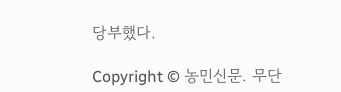당부했다.

Copyright © 농민신문. 무단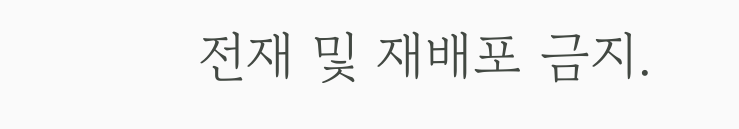전재 및 재배포 금지.